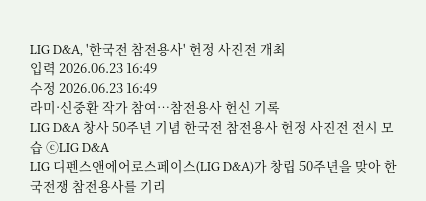LIG D&A, '한국전 참전용사' 헌정 사진전 개최
입력 2026.06.23 16:49
수정 2026.06.23 16:49
라미·신중환 작가 참여…참전용사 헌신 기록
LIG D&A 창사 50주년 기념 한국전 참전용사 헌정 사진전 전시 모습 ⓒLIG D&A
LIG 디펜스앤에어로스페이스(LIG D&A)가 창립 50주년을 맞아 한국전쟁 참전용사를 기리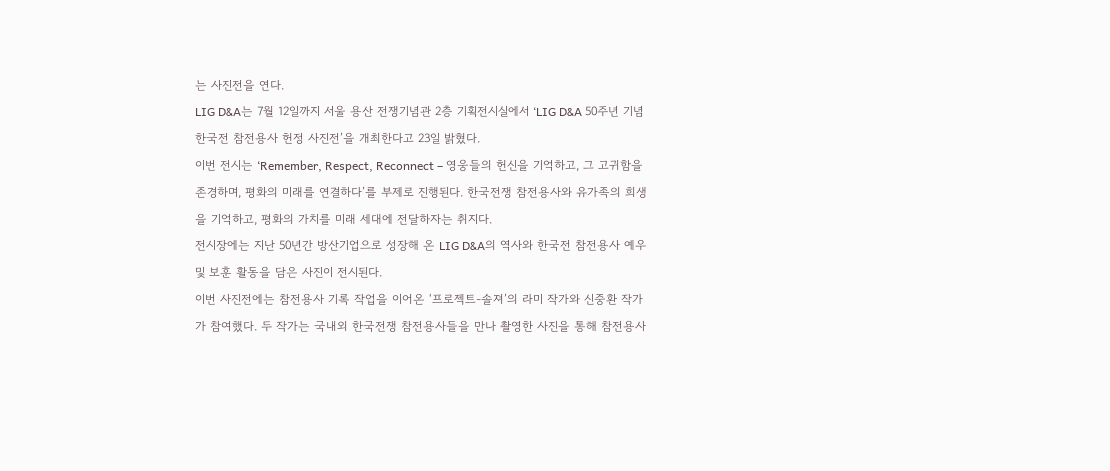는 사진전을 연다.
LIG D&A는 7월 12일까지 서울 용산 전쟁기념관 2층 기획전시실에서 ‘LIG D&A 50주년 기념 한국전 참전용사 헌정 사진전’을 개최한다고 23일 밝혔다.
이번 전시는 ‘Remember, Respect, Reconnect – 영웅들의 헌신을 기억하고, 그 고귀함을 존경하며, 평화의 미래를 연결하다’를 부제로 진행된다. 한국전쟁 참전용사와 유가족의 희생을 기억하고, 평화의 가치를 미래 세대에 전달하자는 취지다.
전시장에는 지난 50년간 방산기업으로 성장해 온 LIG D&A의 역사와 한국전 참전용사 예우 및 보훈 활동을 담은 사진이 전시된다.
이번 사진전에는 참전용사 기록 작업을 이어온 ‘프로젝트-솔져’의 라미 작가와 신중환 작가가 참여했다. 두 작가는 국내외 한국전쟁 참전용사들을 만나 촬영한 사진을 통해 참전용사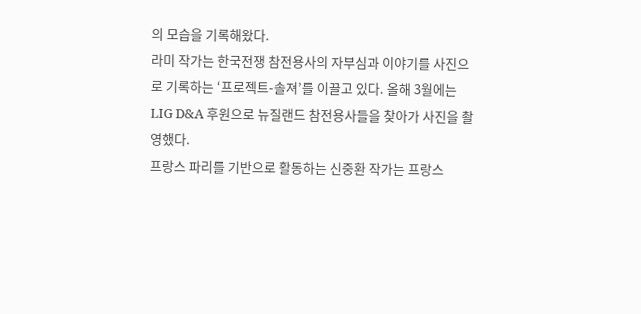의 모습을 기록해왔다.
라미 작가는 한국전쟁 참전용사의 자부심과 이야기를 사진으로 기록하는 ‘프로젝트-솔져’를 이끌고 있다. 올해 3월에는 LIG D&A 후원으로 뉴질랜드 참전용사들을 찾아가 사진을 촬영했다.
프랑스 파리를 기반으로 활동하는 신중환 작가는 프랑스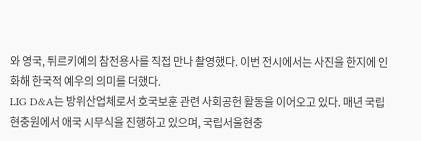와 영국, 튀르키예의 참전용사를 직접 만나 촬영했다. 이번 전시에서는 사진을 한지에 인화해 한국적 예우의 의미를 더했다.
LIG D&A는 방위산업체로서 호국보훈 관련 사회공헌 활동을 이어오고 있다. 매년 국립현충원에서 애국 시무식을 진행하고 있으며, 국립서울현충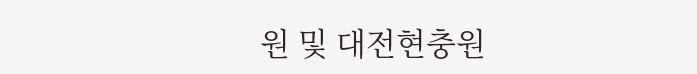원 및 대전현충원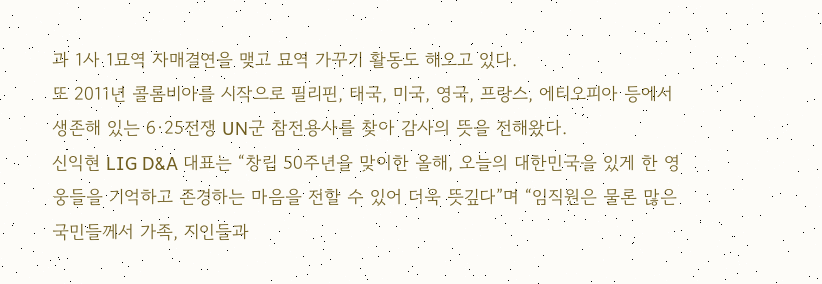과 1사 1묘역 자매결연을 맺고 묘역 가꾸기 활동도 해오고 있다.
또 2011년 콜롬비아를 시작으로 필리핀, 태국, 미국, 영국, 프랑스, 에티오피아 등에서 생존해 있는 6·25전쟁 UN군 참전용사를 찾아 감사의 뜻을 전해왔다.
신익현 LIG D&A 대표는 “창립 50주년을 맞이한 올해, 오늘의 대한민국을 있게 한 영웅들을 기억하고 존경하는 마음을 전할 수 있어 더욱 뜻깊다”며 “임직원은 물론 많은 국민들께서 가족, 지인들과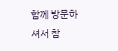함께 방문하셔서 참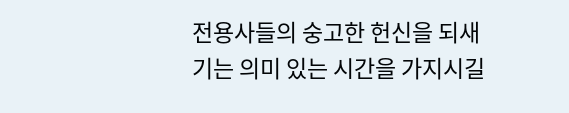전용사들의 숭고한 헌신을 되새기는 의미 있는 시간을 가지시길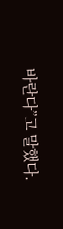바란다”고 말했다.